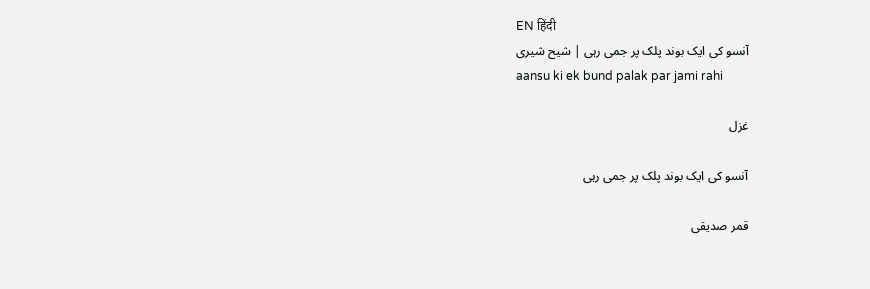EN हिंदी
آنسو کی ایک بوند پلک پر جمی رہی | شیح شیری
aansu ki ek bund palak par jami rahi

غزل

آنسو کی ایک بوند پلک پر جمی رہی

قمر صدیقی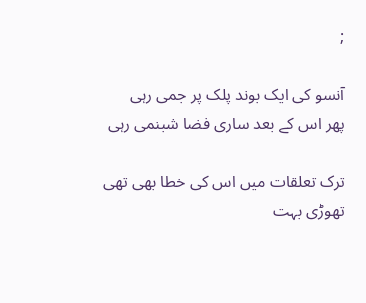;

آنسو کی ایک بوند پلک پر جمی رہی
پھر اس کے بعد ساری فضا شبنمی رہی

ترک تعلقات میں اس کی خطا بھی تھی
تھوڑی بہت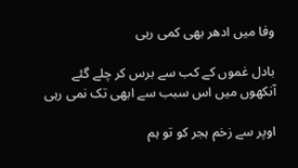وفا میں ادھر بھی کمی رہی

بادل غموں کے کب سے برس کر چلے گئے
آنکھوں میں اس سبب سے ابھی تک نمی رہی

اوپر سے زخم ہجر کو تو ہم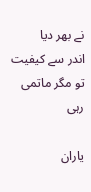نے بھر دیا
اندر سے کیفیت تو مگر ماتمی رہی

یاران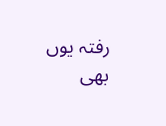رفتہ یوں بھی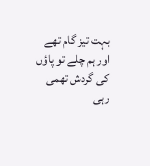بہت تیز گام تھے
اور ہم چلے تو پاؤں کی گردش تھمی رہی